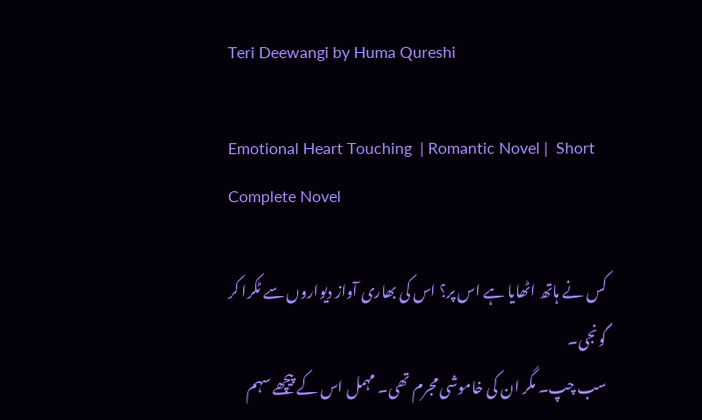Teri Deewangi by Huma Qureshi

Emotional Heart Touching  | Romantic Novel |  Short Complete Novel

کس نے ہاتھ اٹھایا ہے اس پر؟ اس کی بھاری آواز دیواروں سے ٹکرا کر گونجی۔
سب چپ۔ مگر ان کی خاموشی مجرم تھی۔ مہمل اس کے پیچھے سہم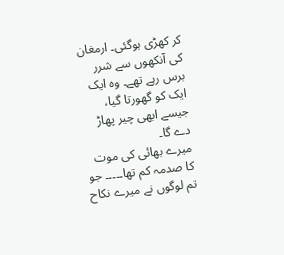کر کھڑی ہوگئی۔ ارمغان کی آنکھوں سے شرر برس رہے تھے۔ وہ ایک ایک کو گھورتا گیا، جیسے ابھی چیر پھاڑ دے گا۔
میرے بھائی کی موت کا صدمہ کم تھا۔۔۔۔۔ جو تم لوگوں نے میرے نکاح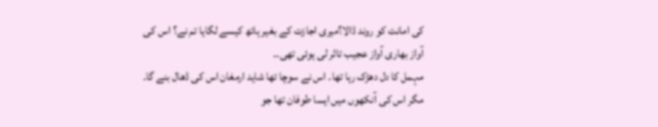کی امانت کو روند ڈالا؟میری اجازت کے بغیر ہاتھ کیسے لگایا تم نے؟ اس کی آواز بھاری آواز عجیب تاثر لی ہوئی تھی۔۔
مہمل کا دل دھڑک رہا تھا۔ اس نے سوچا تھا شاید ارمغان اس کی ڈھال بنے گا۔ مگر اس کی آنکھوں میں ایسا طوفان تھا جو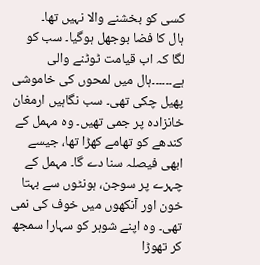کسی کو بخشنے والا نہیں تھا۔
ہال کا فضا بوجھل ہوگیا۔ سب کو لگا کہ اب قیامت ٹوٹنے والی ہے۔۔۔۔۔۔ہال میں لمحوں کی خاموشی پھیل چکی تھی۔ سب نگاہیں ارمغان خانزادہ پر جمی تھیں۔ وہ مہمل کے کندھے کو تھامے کھڑا تھا، جیسے ابھی فیصلہ سنا دے گا۔ مہمل کے چہرے پر سوجن، ہونٹوں سے بہتا خون اور آنکھوں میں خوف کی نمی تھی۔ وہ اپنے شوہر کو سہارا سمجھ کر تھوڑا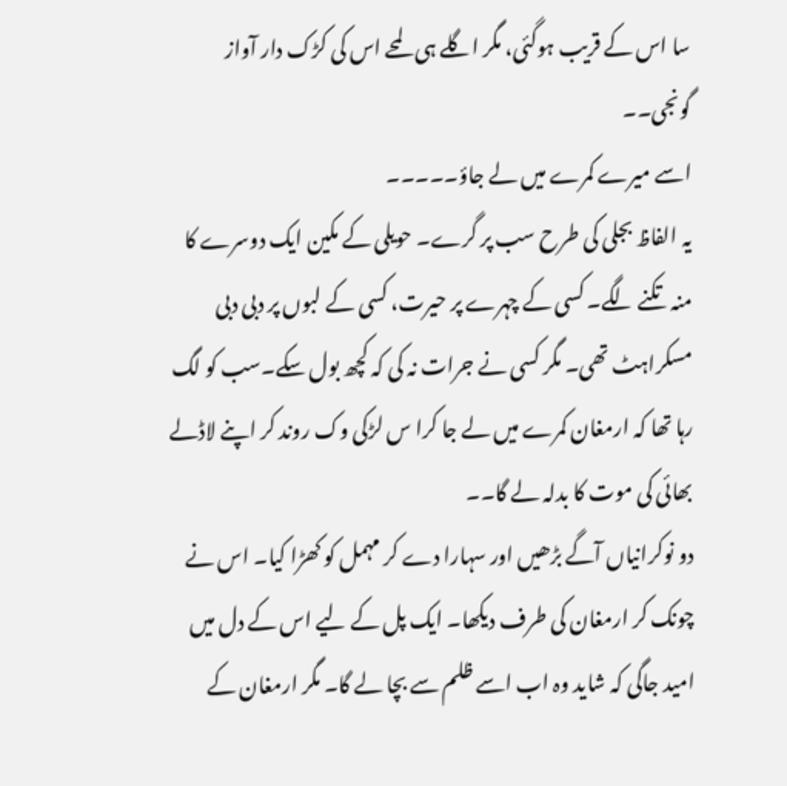سا اس کے قریب ہوگئی، مگر اگلے ہی لمحے اس کی کڑک دار آواز گونجی۔۔
اسے میرے کمرے میں لے جاؤ۔۔۔۔۔
یہ الفاظ بجلی کی طرح سب پر گرے۔ حویلی کے مکین ایک دوسرے کا منہ تکنے لگے۔ کسی کے چہرے پر حیرت، کسی کے لبوں پر دبی دبی مسکراہٹ تھی۔ مگر کسی نے جرات نہ کی کہ کچھ بول سکے۔سب کو لگ رہا تھا کہ ارمغان کمرے میں لے جا کرا س لڑکی وک روند کر اپنے لاڈلے بھائی کی موت کا بدلہ لے گا۔۔
دو نوکرانیاں آگے بڑھیں اور سہارا دے کر مہمل کو کھڑا کیا۔ اس نے چونک کر ارمغان کی طرف دیکھا۔ ایک پل کے لیے اس کے دل میں امید جاگی کہ شاید وہ اب اسے ظلم سے بچا لے گا۔ مگر ارمغان کے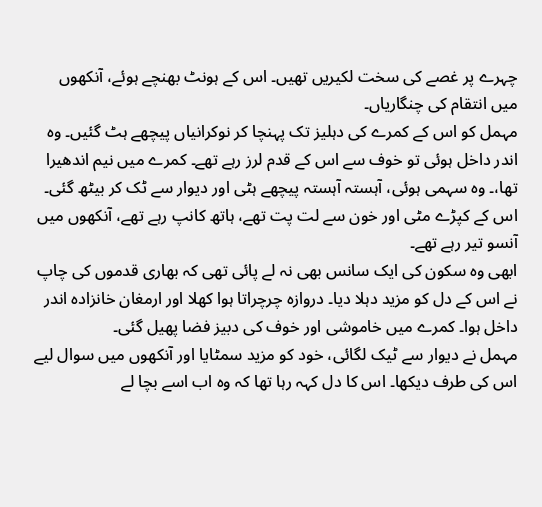چہرے پر غصے کی سخت لکیریں تھیں۔ اس کے ہونٹ بھنچے ہوئے، آنکھوں میں انتقام کی چنگاریاں۔
مہمل کو اس کے کمرے کی دہلیز تک پہنچا کر نوکرانیاں پیچھے ہٹ گئیں۔ وہ اندر داخل ہوئی تو خوف سے اس کے قدم لرز رہے تھے۔ کمرے میں نیم اندھیرا تھا،۔ وہ سہمی ہوئی، آہستہ آہستہ پیچھے ہٹی اور دیوار سے ٹک کر بیٹھ گئی۔ اس کے کپڑے مٹی اور خون سے لت پت تھے، ہاتھ کانپ رہے تھے، آنکھوں میں آنسو تیر رہے تھے۔
ابھی وہ سکون کی ایک سانس بھی نہ لے پائی تھی کہ بھاری قدموں کی چاپ نے اس کے دل کو مزید دہلا دیا۔ دروازہ چرچراتا ہوا کھلا اور ارمغان خانزادہ اندر داخل ہوا۔ کمرے میں خاموشی اور خوف کی دبیز فضا پھیل گئی۔
مہمل نے دیوار سے ٹیک لگائی، خود کو مزید سمٹایا اور آنکھوں میں سوال لیے اس کی طرف دیکھا۔ اس کا دل کہہ رہا تھا کہ وہ اب اسے بچا لے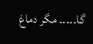گا۔۔۔۔۔ مگر دماغ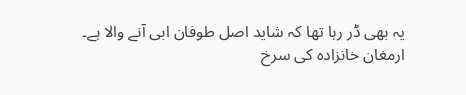یہ بھی ڈر رہا تھا کہ شاید اصل طوفان ابی آنے والا ہے۔
ارمغان خانزادہ کی سرخ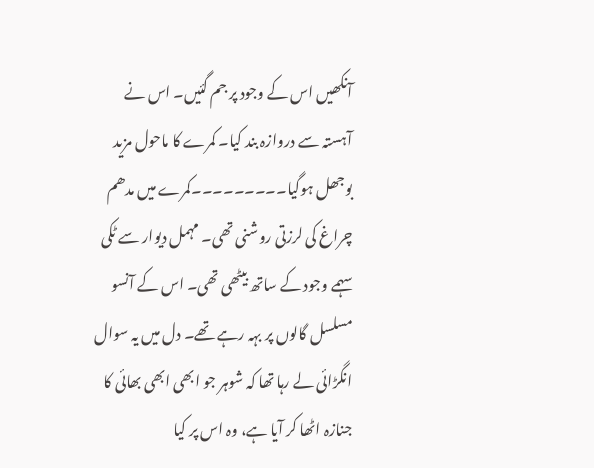آنکھیں اس کے وجود پر جم گئیں۔ اس نے آہستہ سے دروازہ بند کیا۔ کمرے کا ماحول مزید بوجھل ہوگیا۔۔۔۔۔۔۔۔۔کمرے میں مدھم چراغ کی لرزتی روشنی تھی۔ مہمل دیوار سے ٹکی سہمے وجود کے ساتھ بیٹھی تھی۔ اس کے آنسو مسلسل گالوں پر بہہ رہے تھے۔ دل میں یہ سوال انگڑائی لے رہا تھا کہ شوہر جو ابھی ابھی بھائی کا جنازہ اٹھا کر آیا ہے، وہ اس پر کیا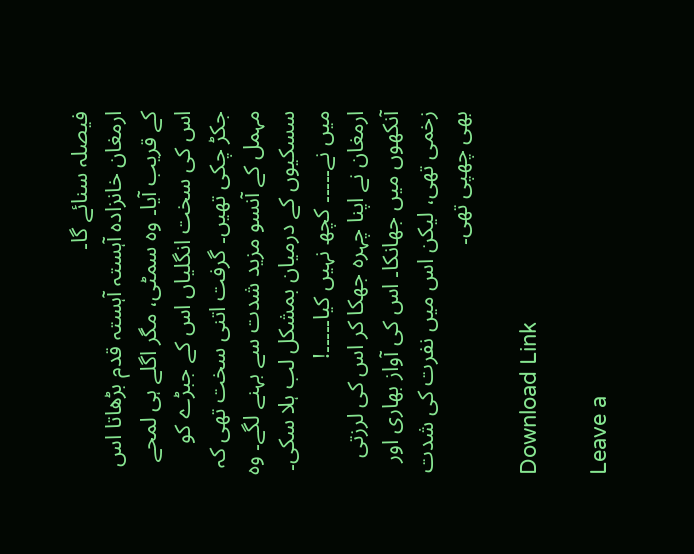فیصلہ سنائے گا۔
ارمغان خانزادہ آہستہ آہستہ قدم بڑھاتا اس کے قریب آیا۔ وہ سمٹی، مگر اگلے ہی لمحے اس کی سخت انگلیاں اس کے جبڑے کو جکڑ چکی تھیں۔ گرفت اتنی سخت تھی کہ مہمل کے آنسو مزید شدت سے بہنے لگے۔ وہ سسکیوں کے درمیان بمشکل لب ہلا سکی۔
میں نے۔۔۔۔۔ کچھ نہیں کیا۔۔۔۔۔!
ارمغان نے اپنا چہرہ جھکا کر اس کی لرزتی آنکھوں میں جھانکا۔ اس کی آواز بھاری اور زخمی تھی، لیکن اس میں نفرت کی شدت بھی چھپی تھی۔

Download Link

Leave a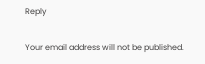Reply

Your email address will not be published.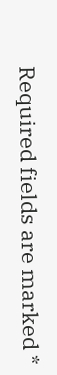Required fields are marked *